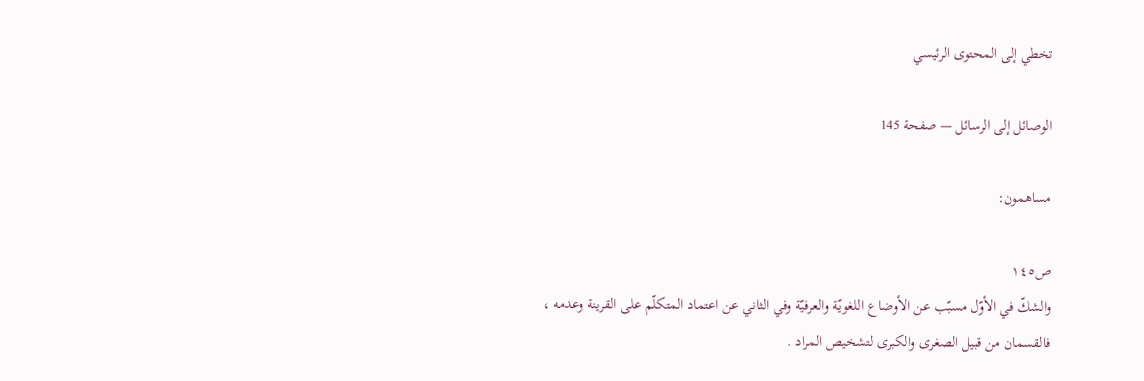تخطي إلى المحتوى الرئيسي

الوصائل إلى الرسائل — صفحة 145

مساهمون:

ص١٤٥
والشكّ في الأوّل مسبّب عن الأوضاع اللغويّة والعرفيّة وفي الثاني عن اعتماد المتكلّم على القرينة وعدمه ، فالقسمان من قبيل الصغرى والكبرى لتشخيص المراد .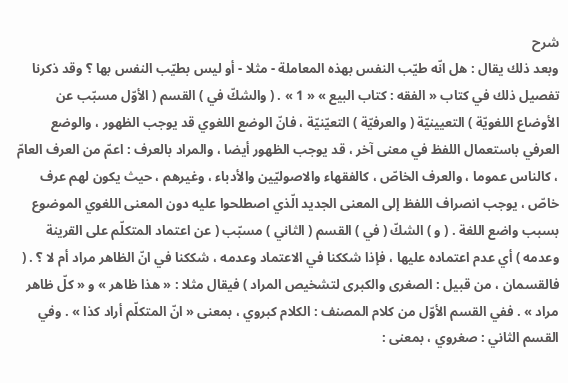شرح
وبعد ذلك يقال : هل انّه طيّب النفس بهذه المعاملة - مثلا - أو ليس بطيّب النفس بها ؟ وقد ذكرنا تفصيل ذلك في كتاب « الفقه : كتاب البيع » « 1 » . ( والشكّ في ) القسم ( الأوّل مسبّب عن الأوضاع اللغويّة ) التعيينيّة ( والعرفيّة ) التعيّنيّة ، فانّ الوضع اللغوي قد يوجب الظهور ، والوضع العرفي باستعمال اللفظ في معنى آخر ، قد يوجب الظهور أيضا ، والمراد بالعرف : اعمّ من العرف العامّ ، كالناس عموما ، والعرف الخاصّ ، كالفقهاء والاصوليّين والأدباء ، وغيرهم ، حيث يكون لهم عرف خاصّ ، يوجب انصراف اللفظ إلى المعنى الجديد الّذي اصطلحوا عليه دون المعنى اللغوي الموضوع بسبب واضع اللغة . ( و ) الشكّ ( في ) القسم ( الثاني ) مسبّب ( عن اعتماد المتكلّم على القرينة وعدمه ) أي عدم اعتماده عليها ، فإذا شككنا في الاعتماد وعدمه ، شككنا في انّ الظاهر مراد أم لا ؟ . ( فالقسمان ، من قبيل : الصغرى والكبرى لتشخيص المراد ) فيقال مثلا : « هذا ظاهر » و « كلّ ظاهر مراد » . ففي القسم الأوّل من كلام المصنف : الكلام كبروي ، بمعنى « انّ المتكلّم أراد كذا » . وفي القسم الثاني : صغروي ، بمعنى :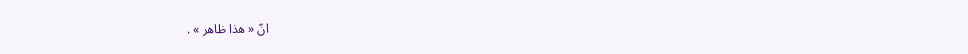انّ « هذا ظاهر » .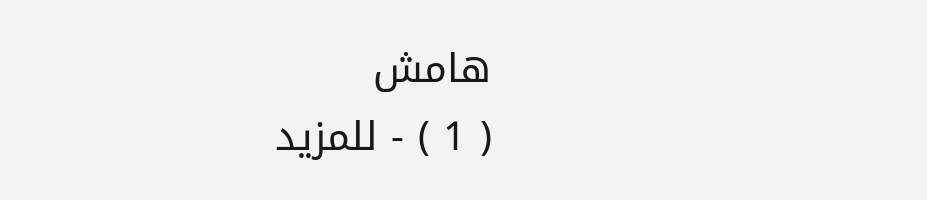هامش
( 1 ) - للمزيد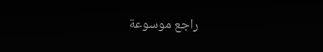راجع موسوعة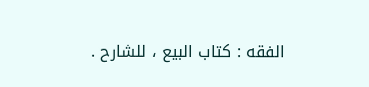الفقه : كتاب البيع ، للشارح .